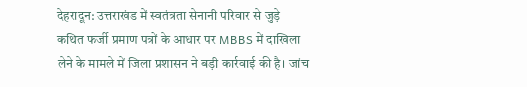देहरादून: उत्तराखंड में स्वतंत्रता सेनानी परिवार से जुड़े कथित फर्जी प्रमाण पत्रों के आधार पर MBBS में दाखिला लेने के मामले में जिला प्रशासन ने बड़ी कार्रवाई की है। जांच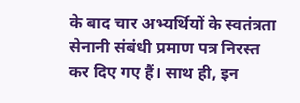के बाद चार अभ्यर्थियों के स्वतंत्रता सेनानी संबंधी प्रमाण पत्र निरस्त कर दिए गए हैं। साथ ही, इन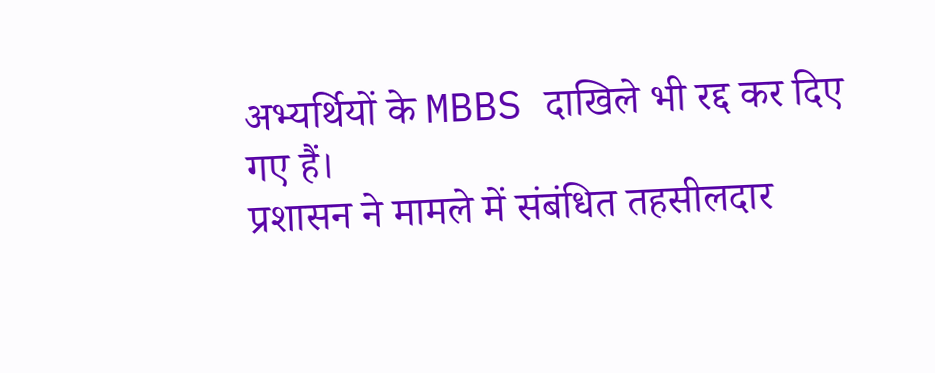अभ्यर्थियों के MBBS दाखिले भी रद्द कर दिए गए हैं।
प्रशासन ने मामले में संबंधित तहसीलदार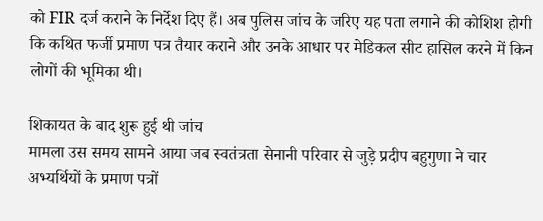को FIR दर्ज कराने के निर्देश दिए हैं। अब पुलिस जांच के जरिए यह पता लगाने की कोशिश होगी कि कथित फर्जी प्रमाण पत्र तैयार कराने और उनके आधार पर मेडिकल सीट हासिल करने में किन लोगों की भूमिका थी।

शिकायत के बाद शुरू हुई थी जांच
मामला उस समय सामने आया जब स्वतंत्रता सेनानी परिवार से जुड़े प्रदीप बहुगुणा ने चार अभ्यर्थियों के प्रमाण पत्रों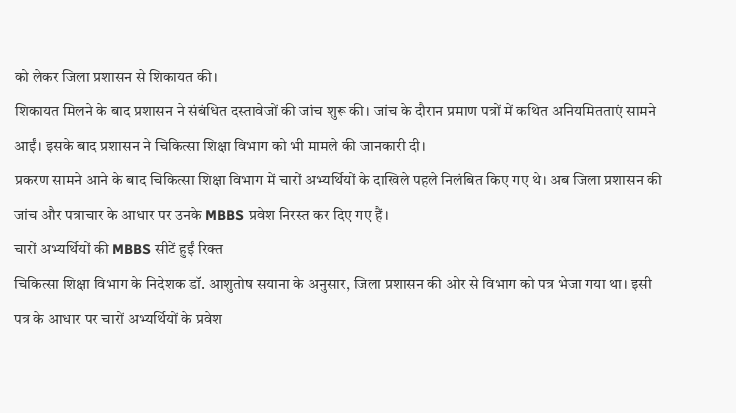को लेकर जिला प्रशासन से शिकायत की।
शिकायत मिलने के बाद प्रशासन ने संबंधित दस्तावेजों की जांच शुरू की। जांच के दौरान प्रमाण पत्रों में कथित अनियमितताएं सामने आईं। इसके बाद प्रशासन ने चिकित्सा शिक्षा विभाग को भी मामले की जानकारी दी।
प्रकरण सामने आने के बाद चिकित्सा शिक्षा विभाग में चारों अभ्यर्थियों के दाखिले पहले निलंबित किए गए थे। अब जिला प्रशासन की जांच और पत्राचार के आधार पर उनके MBBS प्रवेश निरस्त कर दिए गए हैं।
चारों अभ्यर्थियों की MBBS सीटें हुईं रिक्त
चिकित्सा शिक्षा विभाग के निदेशक डॉ. आशुतोष सयाना के अनुसार, जिला प्रशासन की ओर से विभाग को पत्र भेजा गया था। इसी पत्र के आधार पर चारों अभ्यर्थियों के प्रवेश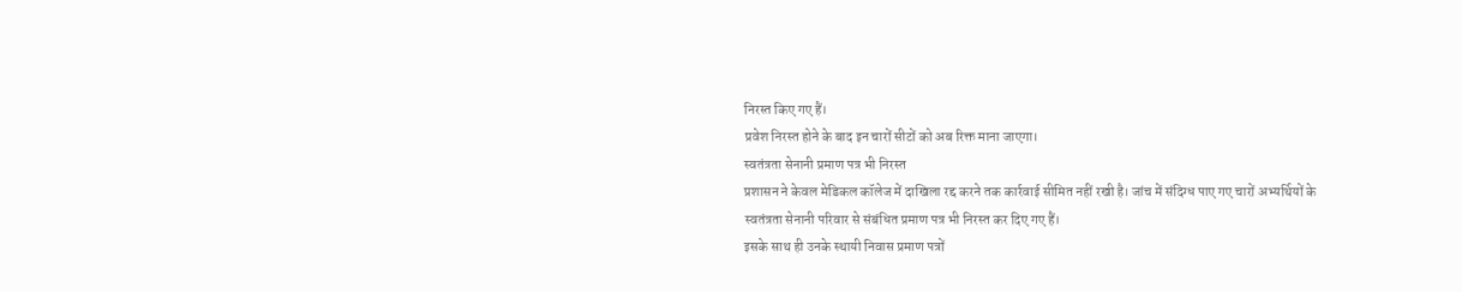निरस्त किए गए हैं।
प्रवेश निरस्त होने के बाद इन चारों सीटों को अब रिक्त माना जाएगा।
स्वतंत्रता सेनानी प्रमाण पत्र भी निरस्त
प्रशासन ने केवल मेडिकल कॉलेज में दाखिला रद्द करने तक कार्रवाई सीमित नहीं रखी है। जांच में संदिग्ध पाए गए चारों अभ्यर्थियों के स्वतंत्रता सेनानी परिवार से संबंधित प्रमाण पत्र भी निरस्त कर दिए गए हैं।
इसके साथ ही उनके स्थायी निवास प्रमाण पत्रों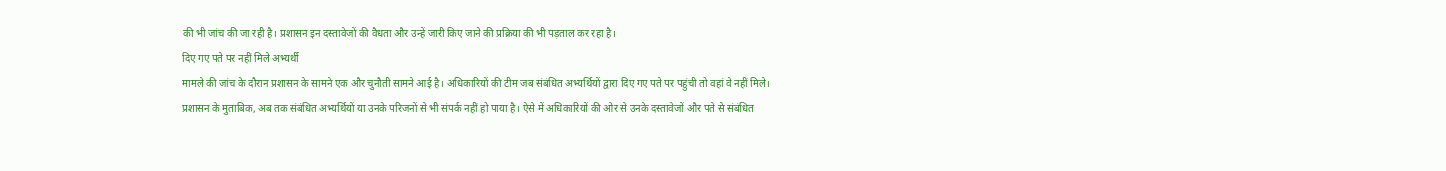की भी जांच की जा रही है। प्रशासन इन दस्तावेजों की वैधता और उन्हें जारी किए जाने की प्रक्रिया की भी पड़ताल कर रहा है।
दिए गए पते पर नहीं मिले अभ्यर्थी
मामले की जांच के दौरान प्रशासन के सामने एक और चुनौती सामने आई है। अधिकारियों की टीम जब संबंधित अभ्यर्थियों द्वारा दिए गए पते पर पहुंची तो वहां वे नहीं मिले।
प्रशासन के मुताबिक, अब तक संबंधित अभ्यर्थियों या उनके परिजनों से भी संपर्क नहीं हो पाया है। ऐसे में अधिकारियों की ओर से उनके दस्तावेजों और पते से संबंधित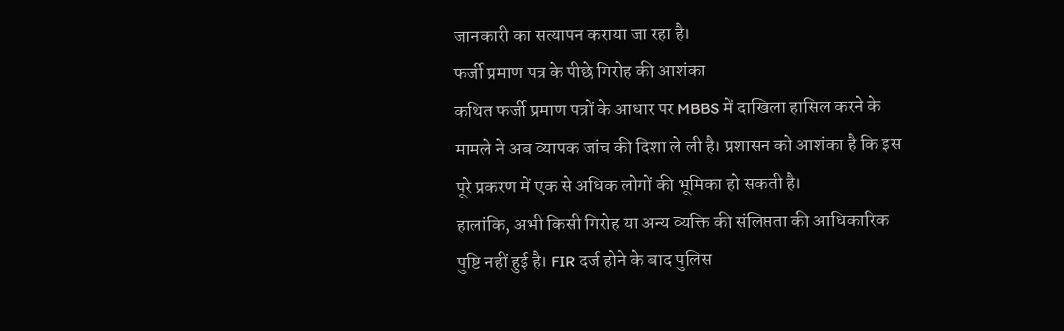जानकारी का सत्यापन कराया जा रहा है।
फर्जी प्रमाण पत्र के पीछे गिरोह की आशंका
कथित फर्जी प्रमाण पत्रों के आधार पर MBBS में दाखिला हासिल करने के मामले ने अब व्यापक जांच की दिशा ले ली है। प्रशासन को आशंका है कि इस पूरे प्रकरण में एक से अधिक लोगों की भूमिका हो सकती है।
हालांकि, अभी किसी गिरोह या अन्य व्यक्ति की संलिप्तता की आधिकारिक पुष्टि नहीं हुई है। FIR दर्ज होने के बाद पुलिस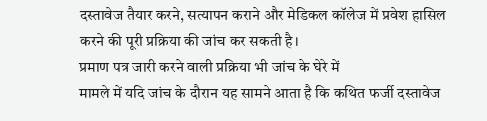दस्तावेज तैयार करने, सत्यापन कराने और मेडिकल कॉलेज में प्रवेश हासिल करने की पूरी प्रक्रिया की जांच कर सकती है।
प्रमाण पत्र जारी करने वाली प्रक्रिया भी जांच के घेरे में
मामले में यदि जांच के दौरान यह सामने आता है कि कथित फर्जी दस्तावेज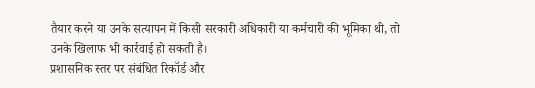तैयार करने या उनके सत्यापन में किसी सरकारी अधिकारी या कर्मचारी की भूमिका थी, तो उनके खिलाफ भी कार्रवाई हो सकती है।
प्रशासनिक स्तर पर संबंधित रिकॉर्ड और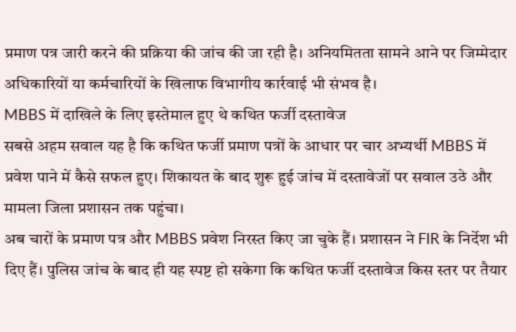प्रमाण पत्र जारी करने की प्रक्रिया की जांच की जा रही है। अनियमितता सामने आने पर जिम्मेदार अधिकारियों या कर्मचारियों के खिलाफ विभागीय कार्रवाई भी संभव है।
MBBS में दाखिले के लिए इस्तेमाल हुए थे कथित फर्जी दस्तावेज
सबसे अहम सवाल यह है कि कथित फर्जी प्रमाण पत्रों के आधार पर चार अभ्यर्थी MBBS में प्रवेश पाने में कैसे सफल हुए। शिकायत के बाद शुरू हुई जांच में दस्तावेजों पर सवाल उठे और मामला जिला प्रशासन तक पहुंचा।
अब चारों के प्रमाण पत्र और MBBS प्रवेश निरस्त किए जा चुके हैं। प्रशासन ने FIR के निर्देश भी दिए हैं। पुलिस जांच के बाद ही यह स्पष्ट हो सकेगा कि कथित फर्जी दस्तावेज किस स्तर पर तैयार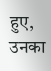हुए, उनका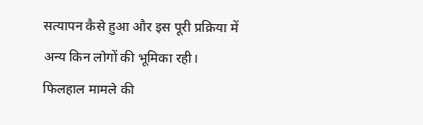सत्यापन कैसे हुआ और इस पूरी प्रक्रिया में अन्य किन लोगों की भूमिका रही।
फिलहाल मामले की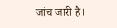जांच जारी है।